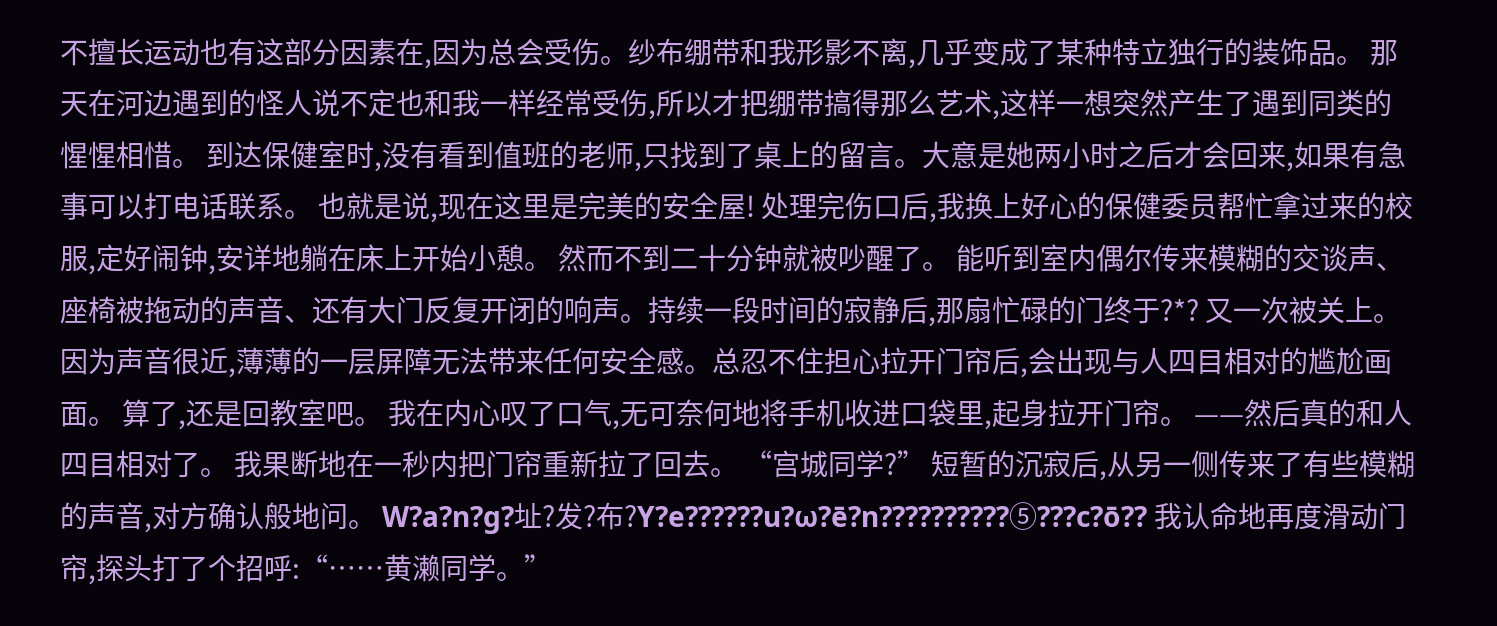不擅长运动也有这部分因素在,因为总会受伤。纱布绷带和我形影不离,几乎变成了某种特立独行的装饰品。 那天在河边遇到的怪人说不定也和我一样经常受伤,所以才把绷带搞得那么艺术,这样一想突然产生了遇到同类的惺惺相惜。 到达保健室时,没有看到值班的老师,只找到了桌上的留言。大意是她两小时之后才会回来,如果有急事可以打电话联系。 也就是说,现在这里是完美的安全屋! 处理完伤口后,我换上好心的保健委员帮忙拿过来的校服,定好闹钟,安详地躺在床上开始小憩。 然而不到二十分钟就被吵醒了。 能听到室内偶尔传来模糊的交谈声、座椅被拖动的声音、还有大门反复开闭的响声。持续一段时间的寂静后,那扇忙碌的门终于?*? 又一次被关上。 因为声音很近,薄薄的一层屏障无法带来任何安全感。总忍不住担心拉开门帘后,会出现与人四目相对的尴尬画面。 算了,还是回教室吧。 我在内心叹了口气,无可奈何地将手机收进口袋里,起身拉开门帘。 ——然后真的和人四目相对了。 我果断地在一秒内把门帘重新拉了回去。 “宫城同学?” 短暂的沉寂后,从另一侧传来了有些模糊的声音,对方确认般地问。 W?a?n?g?址?发?布?Y?e??????u?ω?ē?n??????????⑤???c?ō?? 我认命地再度滑动门帘,探头打了个招呼:“……黄濑同学。”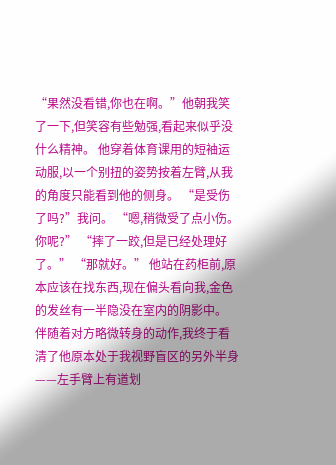“果然没看错,你也在啊。”他朝我笑了一下,但笑容有些勉强,看起来似乎没什么精神。 他穿着体育课用的短袖运动服,以一个别扭的姿势按着左臂,从我的角度只能看到他的侧身。 “是受伤了吗?”我问。 “嗯,稍微受了点小伤。你呢?” “摔了一跤,但是已经处理好了。” “那就好。” 他站在药柜前,原本应该在找东西,现在偏头看向我,金色的发丝有一半隐没在室内的阴影中。 伴随着对方略微转身的动作,我终于看清了他原本处于我视野盲区的另外半身——左手臂上有道划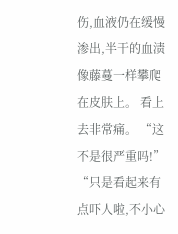伤,血液仍在缓慢渗出,半干的血渍像藤蔓一样攀爬在皮肤上。 看上去非常痛。 “这不是很严重吗!” “只是看起来有点吓人啦,不小心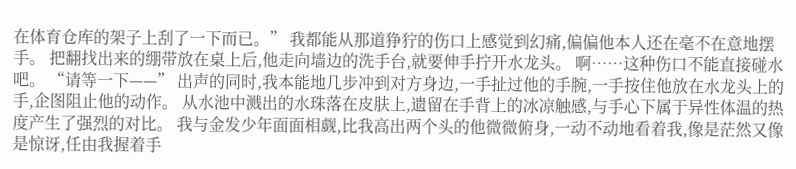在体育仓库的架子上刮了一下而已。” 我都能从那道狰狞的伤口上感觉到幻痛,偏偏他本人还在毫不在意地摆手。 把翻找出来的绷带放在桌上后,他走向墙边的洗手台,就要伸手拧开水龙头。 啊……这种伤口不能直接碰水吧。 “请等一下——” 出声的同时,我本能地几步冲到对方身边,一手扯过他的手腕,一手按住他放在水龙头上的手,企图阻止他的动作。 从水池中溅出的水珠落在皮肤上,遗留在手背上的冰凉触感,与手心下属于异性体温的热度产生了强烈的对比。 我与金发少年面面相觑,比我高出两个头的他微微俯身,一动不动地看着我,像是茫然又像是惊讶,任由我握着手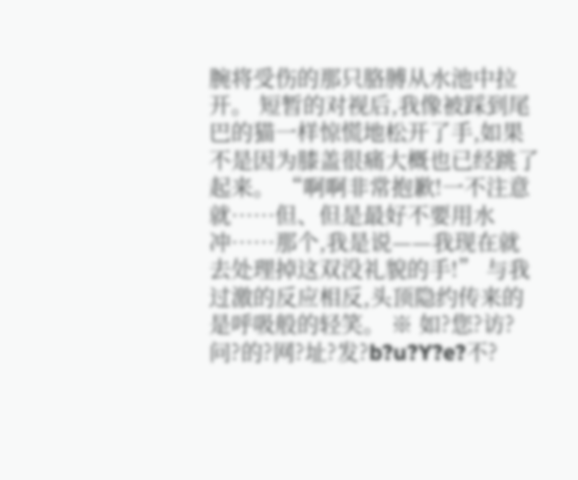腕将受伤的那只胳膊从水池中拉开。 短暂的对视后,我像被踩到尾巴的猫一样惊慌地松开了手,如果不是因为膝盖很痛大概也已经跳了起来。 “啊啊非常抱歉!一不注意就……但、但是最好不要用水冲……那个,我是说——我现在就去处理掉这双没礼貌的手!” 与我过激的反应相反,头顶隐约传来的是呼吸般的轻笑。 ※ 如?您?访?问?的?网?址?发?b?u?Y?e?不?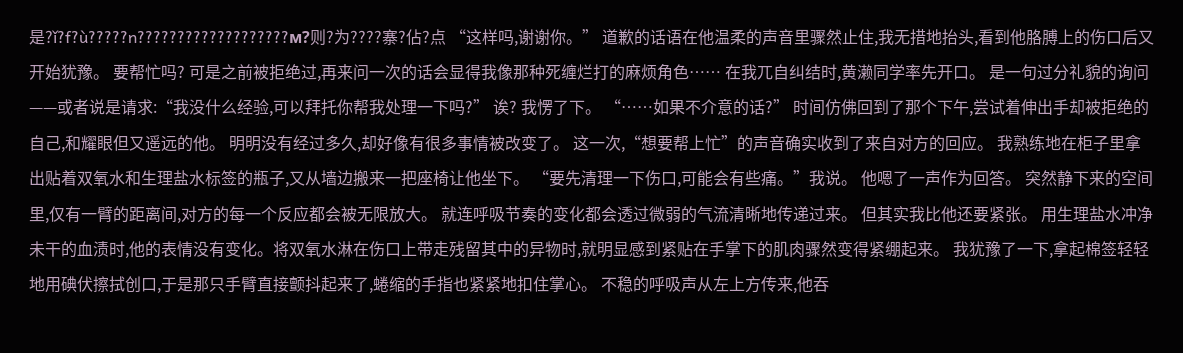是?ǐ?f?ù?????n???????????????????м?则?为????寨?佔?点 “这样吗,谢谢你。” 道歉的话语在他温柔的声音里骤然止住,我无措地抬头,看到他胳膊上的伤口后又开始犹豫。 要帮忙吗? 可是之前被拒绝过,再来问一次的话会显得我像那种死缠烂打的麻烦角色…… 在我兀自纠结时,黄濑同学率先开口。 是一句过分礼貌的询问——或者说是请求:“我没什么经验,可以拜托你帮我处理一下吗?” 诶? 我愣了下。 “……如果不介意的话?” 时间仿佛回到了那个下午,尝试着伸出手却被拒绝的自己,和耀眼但又遥远的他。 明明没有经过多久,却好像有很多事情被改变了。 这一次,“想要帮上忙”的声音确实收到了来自对方的回应。 我熟练地在柜子里拿出贴着双氧水和生理盐水标签的瓶子,又从墙边搬来一把座椅让他坐下。 “要先清理一下伤口,可能会有些痛。”我说。 他嗯了一声作为回答。 突然静下来的空间里,仅有一臂的距离间,对方的每一个反应都会被无限放大。 就连呼吸节奏的变化都会透过微弱的气流清晰地传递过来。 但其实我比他还要紧张。 用生理盐水冲净未干的血渍时,他的表情没有变化。将双氧水淋在伤口上带走残留其中的异物时,就明显感到紧贴在手掌下的肌肉骤然变得紧绷起来。 我犹豫了一下,拿起棉签轻轻地用碘伏擦拭创口,于是那只手臂直接颤抖起来了,蜷缩的手指也紧紧地扣住掌心。 不稳的呼吸声从左上方传来,他吞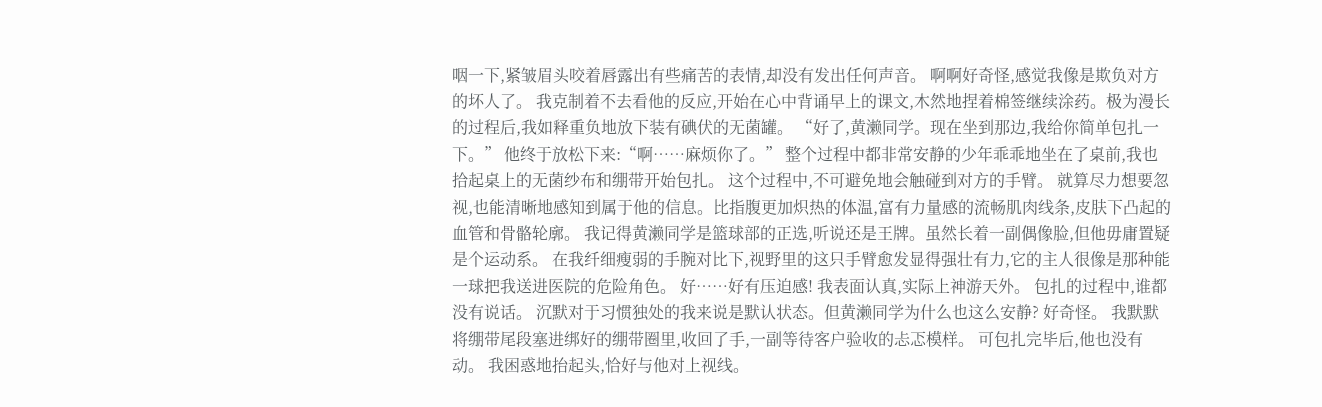咽一下,紧皱眉头咬着唇露出有些痛苦的表情,却没有发出任何声音。 啊啊好奇怪,感觉我像是欺负对方的坏人了。 我克制着不去看他的反应,开始在心中背诵早上的课文,木然地捏着棉签继续涂药。极为漫长的过程后,我如释重负地放下装有碘伏的无菌罐。 “好了,黄濑同学。现在坐到那边,我给你简单包扎一下。” 他终于放松下来:“啊……麻烦你了。” 整个过程中都非常安静的少年乖乖地坐在了桌前,我也拾起桌上的无菌纱布和绷带开始包扎。 这个过程中,不可避免地会触碰到对方的手臂。 就算尽力想要忽视,也能清晰地感知到属于他的信息。比指腹更加炽热的体温,富有力量感的流畅肌肉线条,皮肤下凸起的血管和骨骼轮廓。 我记得黄濑同学是篮球部的正选,听说还是王牌。虽然长着一副偶像脸,但他毋庸置疑是个运动系。 在我纤细瘦弱的手腕对比下,视野里的这只手臂愈发显得强壮有力,它的主人很像是那种能一球把我送进医院的危险角色。 好……好有压迫感! 我表面认真,实际上神游天外。 包扎的过程中,谁都没有说话。 沉默对于习惯独处的我来说是默认状态。但黄濑同学为什么也这么安静? 好奇怪。 我默默将绷带尾段塞进绑好的绷带圈里,收回了手,一副等待客户验收的忐忑模样。 可包扎完毕后,他也没有动。 我困惑地抬起头,恰好与他对上视线。